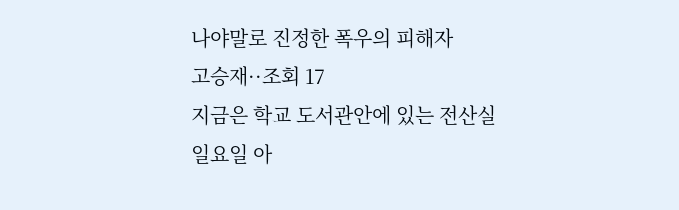나야말로 진정한 폭우의 피해자
고승재··조회 17
지금은 학교 도서관안에 있는 전산실
일요일 아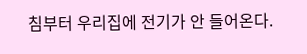침부터 우리집에 전기가 안 들어온다.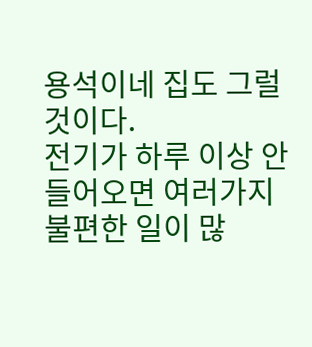용석이네 집도 그럴 것이다.
전기가 하루 이상 안 들어오면 여러가지 불편한 일이 많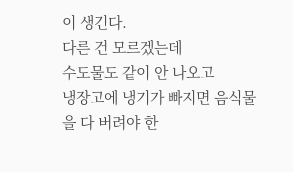이 생긴다.
다른 건 모르겠는데
수도물도 같이 안 나오고
냉장고에 냉기가 빠지면 음식물을 다 버려야 한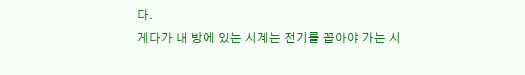다.
게다가 내 방에 있는 시계는 전기를 꼽아야 가는 시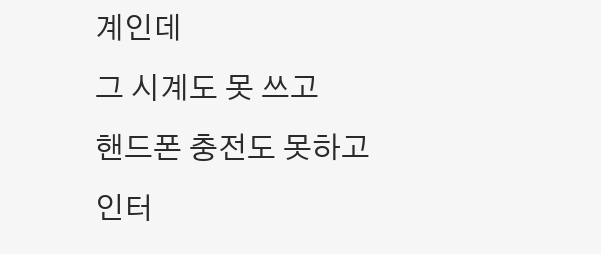계인데
그 시계도 못 쓰고
핸드폰 충전도 못하고
인터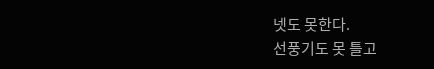넷도 못한다.
선풍기도 못 틀고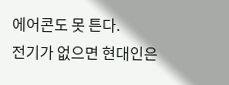에어콘도 못 튼다.
전기가 없으면 현대인은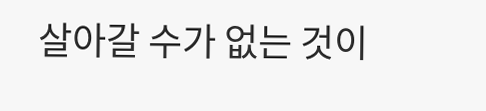살아갈 수가 없는 것이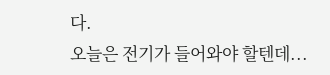다.
오늘은 전기가 들어와야 할텐데...